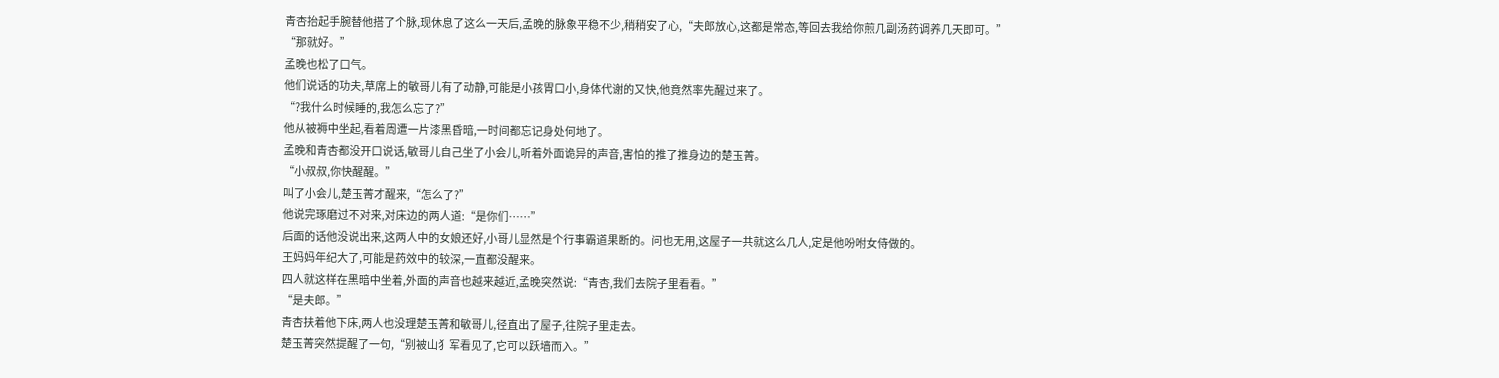青杏抬起手腕替他搭了个脉,现休息了这么一天后,孟晚的脉象平稳不少,稍稍安了心,“夫郎放心,这都是常态,等回去我给你煎几副汤药调养几天即可。”
“那就好。”
孟晚也松了口气。
他们说话的功夫,草席上的敏哥儿有了动静,可能是小孩胃口小,身体代谢的又快,他竟然率先醒过来了。
“?我什么时候睡的,我怎么忘了?”
他从被褥中坐起,看着周遭一片漆黑昏暗,一时间都忘记身处何地了。
孟晚和青杏都没开口说话,敏哥儿自己坐了小会儿,听着外面诡异的声音,害怕的推了推身边的楚玉菁。
“小叔叔,你快醒醒。”
叫了小会儿,楚玉菁才醒来,“怎么了?”
他说完琢磨过不对来,对床边的两人道:“是你们……”
后面的话他没说出来,这两人中的女娘还好,小哥儿显然是个行事霸道果断的。问也无用,这屋子一共就这么几人,定是他吩咐女侍做的。
王妈妈年纪大了,可能是药效中的较深,一直都没醒来。
四人就这样在黑暗中坐着,外面的声音也越来越近,孟晚突然说:“青杏,我们去院子里看看。”
“是夫郎。”
青杏扶着他下床,两人也没理楚玉菁和敏哥儿,径直出了屋子,往院子里走去。
楚玉菁突然提醒了一句,“别被山犭军看见了,它可以跃墙而入。”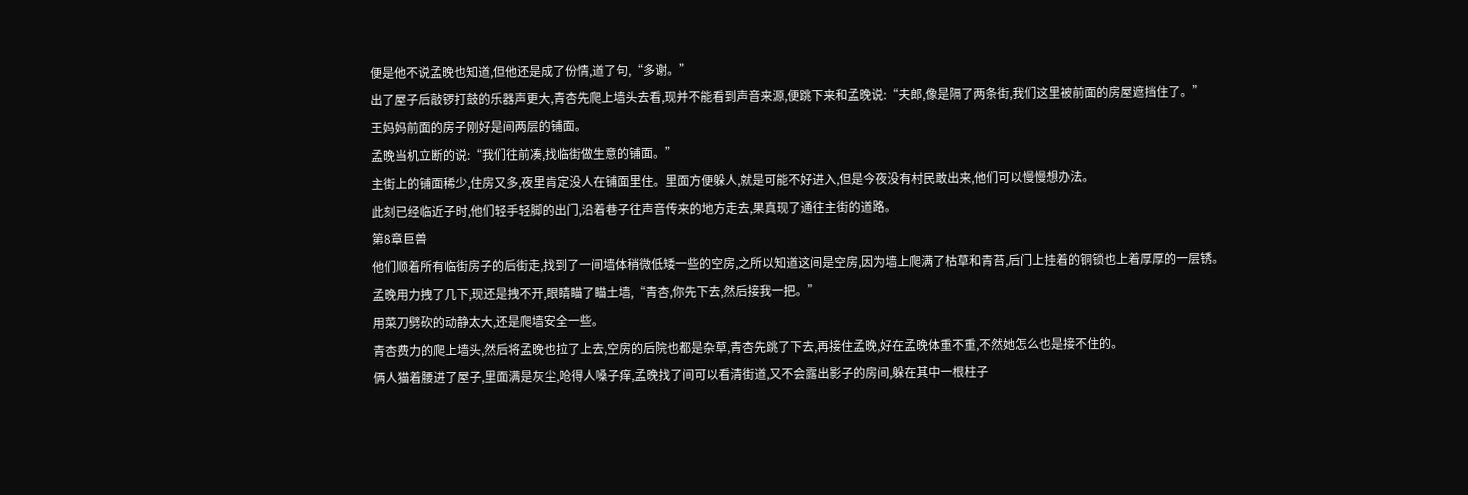便是他不说孟晚也知道,但他还是成了份情,道了句,“多谢。”
出了屋子后敲锣打鼓的乐器声更大,青杏先爬上墙头去看,现并不能看到声音来源,便跳下来和孟晚说:“夫郎,像是隔了两条街,我们这里被前面的房屋遮挡住了。”
王妈妈前面的房子刚好是间两层的铺面。
孟晚当机立断的说:“我们往前凑,找临街做生意的铺面。”
主街上的铺面稀少,住房又多,夜里肯定没人在铺面里住。里面方便躲人,就是可能不好进入,但是今夜没有村民敢出来,他们可以慢慢想办法。
此刻已经临近子时,他们轻手轻脚的出门,沿着巷子往声音传来的地方走去,果真现了通往主街的道路。
第8章巨兽
他们顺着所有临街房子的后街走,找到了一间墙体稍微低矮一些的空房,之所以知道这间是空房,因为墙上爬满了枯草和青苔,后门上挂着的铜锁也上着厚厚的一层锈。
孟晚用力拽了几下,现还是拽不开,眼睛瞄了瞄土墙,“青杏,你先下去,然后接我一把。”
用菜刀劈砍的动静太大,还是爬墙安全一些。
青杏费力的爬上墙头,然后将孟晚也拉了上去,空房的后院也都是杂草,青杏先跳了下去,再接住孟晚,好在孟晚体重不重,不然她怎么也是接不住的。
俩人猫着腰进了屋子,里面满是灰尘,呛得人嗓子痒,孟晚找了间可以看清街道,又不会露出影子的房间,躲在其中一根柱子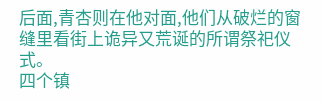后面,青杏则在他对面,他们从破烂的窗缝里看街上诡异又荒诞的所谓祭祀仪式。
四个镇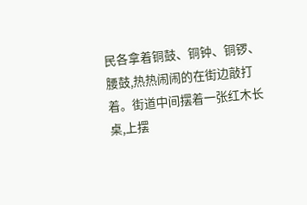民各拿着铜鼓、铜钟、铜锣、腰鼓,热热闹闹的在街边敲打着。街道中间摆着一张红木长桌,上摆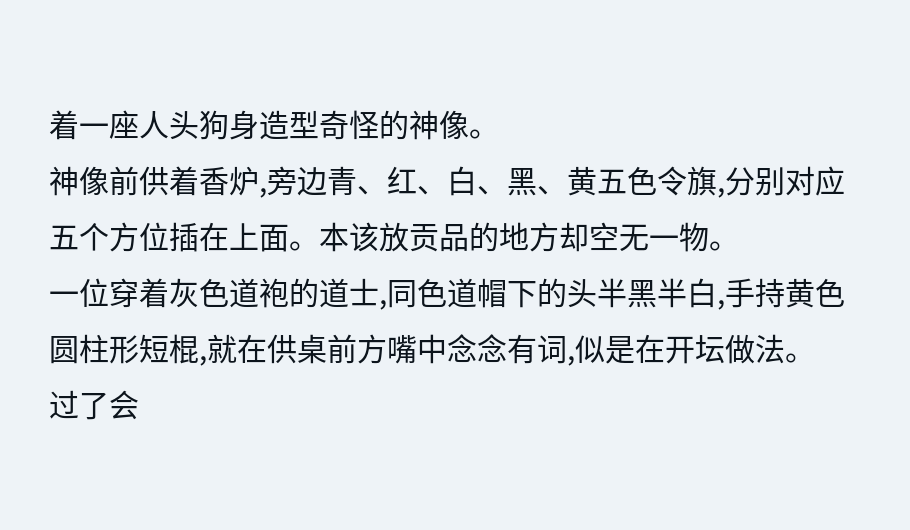着一座人头狗身造型奇怪的神像。
神像前供着香炉,旁边青、红、白、黑、黄五色令旗,分别对应五个方位插在上面。本该放贡品的地方却空无一物。
一位穿着灰色道袍的道士,同色道帽下的头半黑半白,手持黄色圆柱形短棍,就在供桌前方嘴中念念有词,似是在开坛做法。
过了会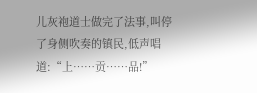儿灰袍道士做完了法事,叫停了身侧吹奏的镇民,低声唱道:“上……贡……品!”